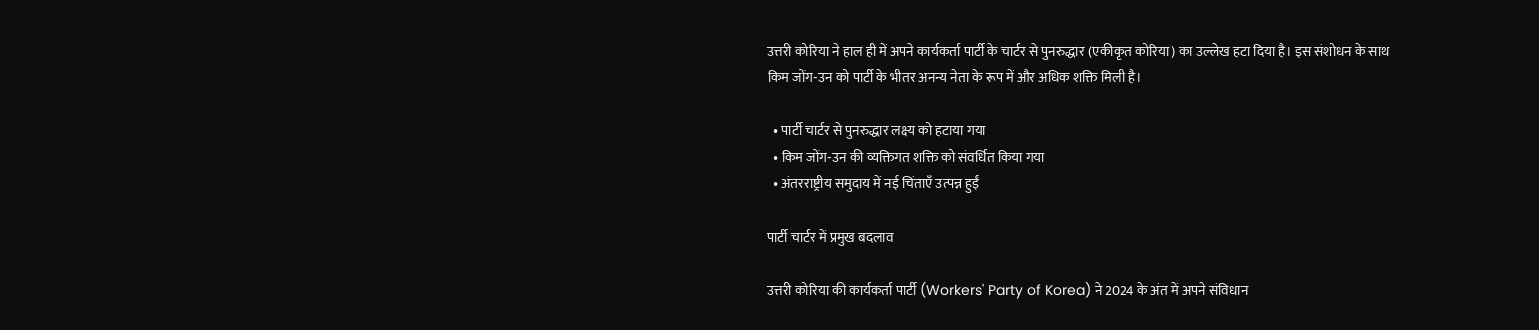उत्तरी कोरिया ने हाल ही में अपने कार्यकर्ता पार्टी के चार्टर से पुनरुद्धार (एकीकृत कोरिया) का उल्लेख हटा दिया है। इस संशोधन के साथ किम जोंग‑उन को पार्टी के भीतर अनन्य नेता के रूप में और अधिक शक्ति मिली है।

  • पार्टी चार्टर से पुनरुद्धार लक्ष्य को हटाया गया
  • किम जोंग‑उन की व्यक्तिगत शक्ति को संवर्धित किया गया
  • अंतरराष्ट्रीय समुदाय में नई चिंताएँ उत्पन्न हुईं

पार्टी चार्टर में प्रमुख बदलाव

उत्तरी कोरिया की कार्यकर्ता पार्टी (Workers' Party of Korea) ने 2024 के अंत में अपने संविधान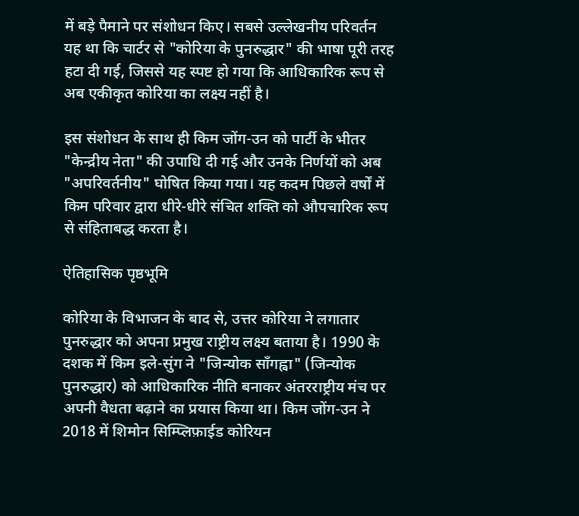में बड़े पैमाने पर संशोधन किए। सबसे उल्लेखनीय परिवर्तन यह था कि चार्टर से "कोरिया के पुनरुद्धार" की भाषा पूरी तरह हटा दी गई, जिससे यह स्पष्ट हो गया कि आधिकारिक रूप से अब एकीकृत कोरिया का लक्ष्य नहीं है।

इस संशोधन के साथ ही किम जोंग‑उन को पार्टी के भीतर "केन्द्रीय नेता" की उपाधि दी गई और उनके निर्णयों को अब "अपरिवर्तनीय" घोषित किया गया। यह कदम पिछले वर्षों में किम परिवार द्वारा धीरे‑धीरे संचित शक्ति को औपचारिक रूप से संहिताबद्ध करता है।

ऐतिहासिक पृष्ठभूमि

कोरिया के विभाजन के बाद से, उत्तर कोरिया ने लगातार पुनरुद्धार को अपना प्रमुख राष्ट्रीय लक्ष्य बताया है। 1990 के दशक में किम इले‑सुंग ने "जिन्योक सॉंगह्वा" (जिन्योक पुनरुद्धार) को आधिकारिक नीति बनाकर अंतरराष्ट्रीय मंच पर अपनी वैधता बढ़ाने का प्रयास किया था। किम जोंग‑उन ने 2018 में शिमोन सिम्प्लिफ़ाईड कोरियन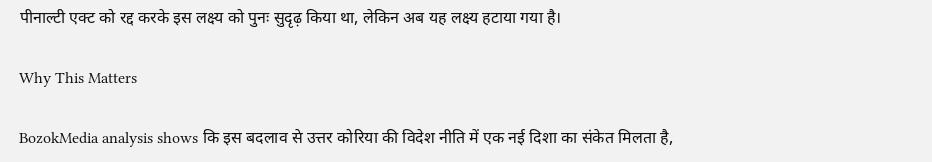पीनाल्टी एक्ट को रद्द करके इस लक्ष्य को पुनः सुदृढ़ किया था, लेकिन अब यह लक्ष्य हटाया गया है।

Why This Matters

BozokMedia analysis shows कि इस बदलाव से उत्तर कोरिया की विदेश नीति में एक नई दिशा का संकेत मिलता है,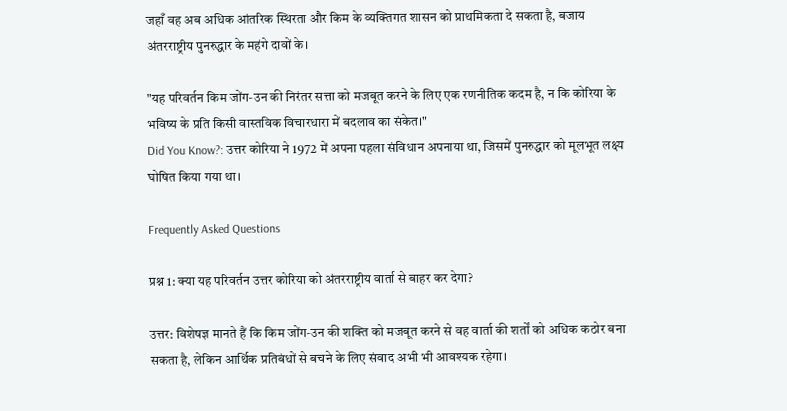जहाँ वह अब अधिक आंतरिक स्थिरता और किम के व्यक्तिगत शासन को प्राथमिकता दे सकता है, बजाय अंतरराष्ट्रीय पुनरुद्धार के महंगे दावों के।

"यह परिवर्तन किम जोंग‑उन की निरंतर सत्ता को मजबूत करने के लिए एक रणनीतिक कदम है, न कि कोरिया के भविष्य के प्रति किसी वास्तविक विचारधारा में बदलाव का संकेत।"
Did You Know?: उत्तर कोरिया ने 1972 में अपना पहला संविधान अपनाया था, जिसमें पुनरुद्धार को मूलभूत लक्ष्य घोषित किया गया था।

Frequently Asked Questions

प्रश्न 1: क्या यह परिवर्तन उत्तर कोरिया को अंतरराष्ट्रीय वार्ता से बाहर कर देगा?

उत्तर: विशेषज्ञ मानते हैं कि किम जोंग‑उन की शक्ति को मजबूत करने से वह वार्ता की शर्तों को अधिक कठोर बना सकता है, लेकिन आर्थिक प्रतिबंधों से बचने के लिए संवाद अभी भी आवश्यक रहेगा।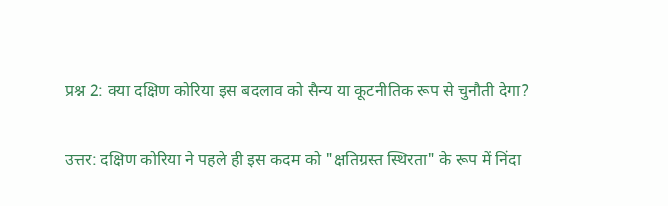प्रश्न 2: क्या दक्षिण कोरिया इस बदलाव को सैन्य या कूटनीतिक रूप से चुनौती देगा?

उत्तर: दक्षिण कोरिया ने पहले ही इस कदम को "क्षतिग्रस्त स्थिरता" के रूप में निंदा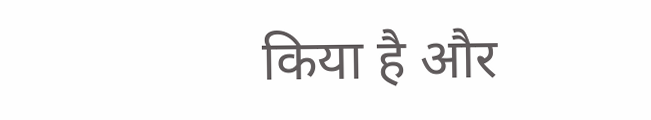किया है और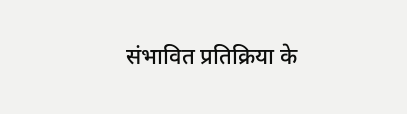संभावित प्रतिक्रिया के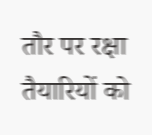तौर पर रक्षा तैयारियों को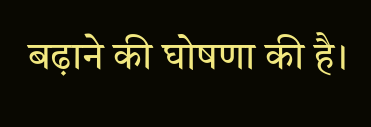बढ़ाने की घोषणा की है।